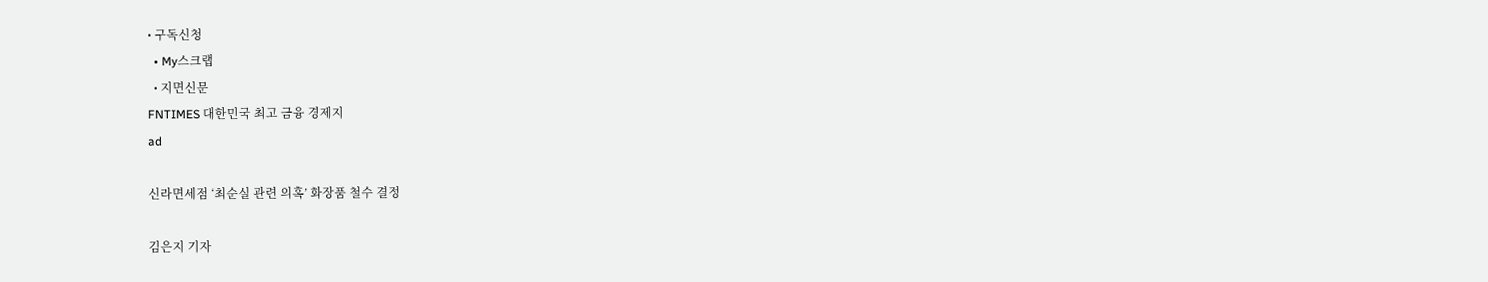• 구독신청
  • My스크랩
  • 지면신문
FNTIMES 대한민국 최고 금융 경제지
ad

신라면세점 ‘최순실 관련 의혹’ 화장품 철수 결정

김은지 기자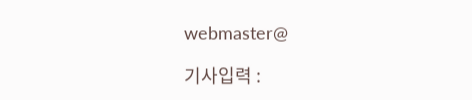webmaster@

기사입력 :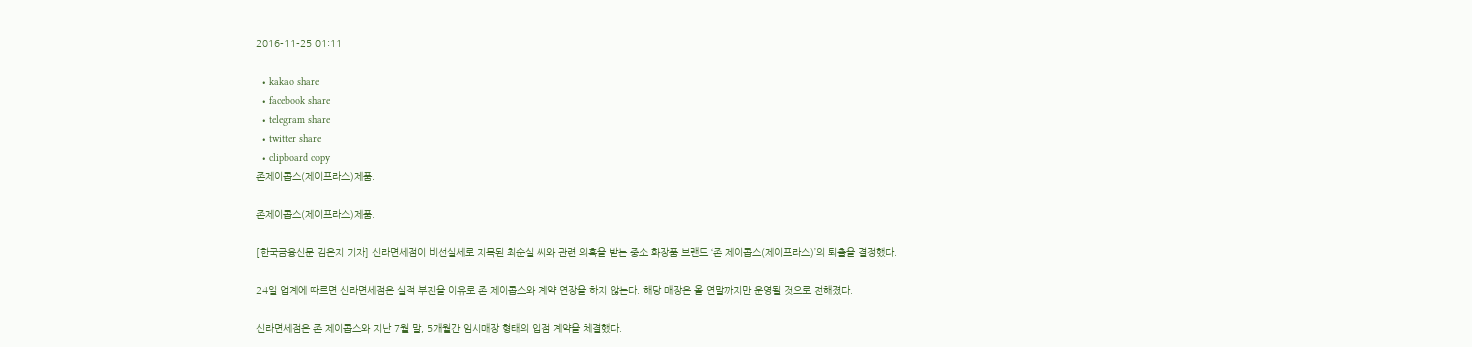2016-11-25 01:11

  • kakao share
  • facebook share
  • telegram share
  • twitter share
  • clipboard copy
존제이콥스(제이프라스)제품.

존제이콥스(제이프라스)제품.

[한국금융신문 김은지 기자] 신라면세점이 비선실세로 지목된 최순실 씨와 관련 의혹을 받는 중소 화장품 브랜드 ‘존 제이콥스(제이프라스)’의 퇴출을 결정했다.

24일 업계에 따르면 신라면세점은 실적 부진을 이유로 존 제이콥스와 계약 연장을 하지 않는다. 해당 매장은 올 연말까지만 운영될 것으로 전해졌다.

신라면세점은 존 제이콥스와 지난 7월 말, 5개월간 임시매장 형태의 입점 계약을 체결했다.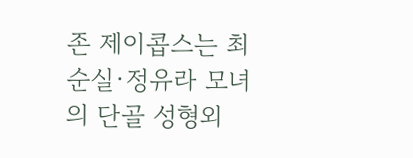존 제이콥스는 최순실·정유라 모녀의 단골 성형외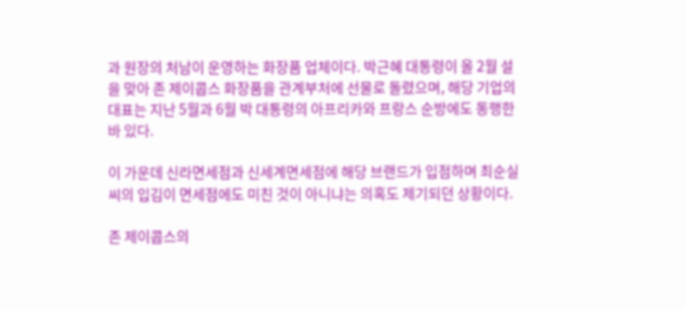과 원장의 처남이 운영하는 화장품 업체이다. 박근혜 대통령이 올 2월 설을 맞아 존 제이콥스 화장품을 관계부처에 선물로 돌렸으며, 해당 기업의 대표는 지난 5월과 6월 박 대통령의 아프리카와 프랑스 순방에도 동행한 바 있다.

이 가운데 신라면세점과 신세계면세점에 해당 브랜드가 입점하며 최순실 씨의 입김이 면세점에도 미친 것이 아니냐는 의혹도 제기되던 상황이다.

존 제이콥스의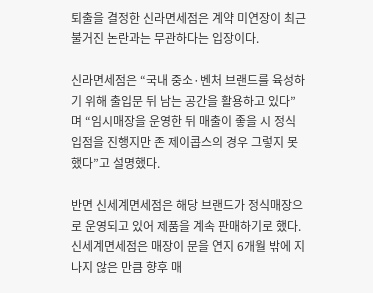퇴출을 결정한 신라면세점은 계약 미연장이 최근 불거진 논란과는 무관하다는 입장이다.

신라면세점은 “국내 중소·벤처 브랜드를 육성하기 위해 출입문 뒤 남는 공간을 활용하고 있다”며 “임시매장을 운영한 뒤 매출이 좋을 시 정식 입점을 진행지만 존 제이콥스의 경우 그렇지 못했다”고 설명했다.

반면 신세계면세점은 해당 브랜드가 정식매장으로 운영되고 있어 제품을 계속 판매하기로 했다. 신세계면세점은 매장이 문을 연지 6개월 밖에 지나지 않은 만큼 향후 매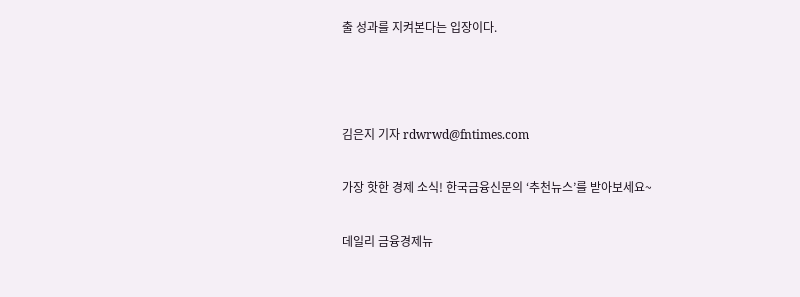출 성과를 지켜본다는 입장이다.



김은지 기자 rdwrwd@fntimes.com

가장 핫한 경제 소식! 한국금융신문의 ‘추천뉴스’를 받아보세요~

데일리 금융경제뉴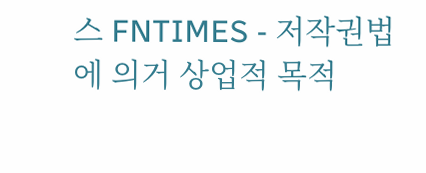스 FNTIMES - 저작권법에 의거 상업적 목적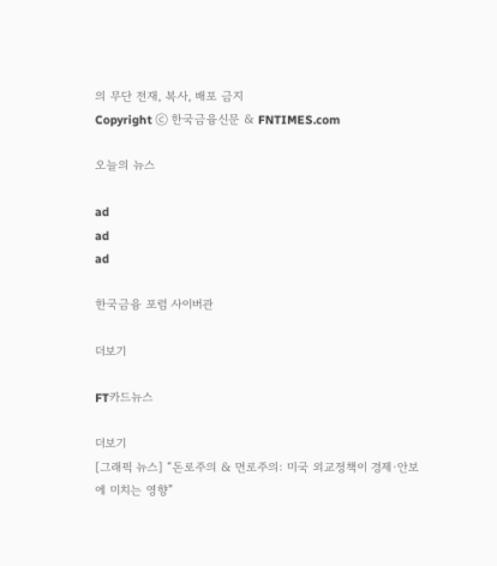의 무단 전재, 복사, 배포 금지
Copyright ⓒ 한국금융신문 & FNTIMES.com

오늘의 뉴스

ad
ad
ad

한국금융 포럼 사이버관

더보기

FT카드뉴스

더보기
[그래픽 뉴스] “돈로주의 & 먼로주의: 미국 외교정책이 경제·안보에 미치는 영향”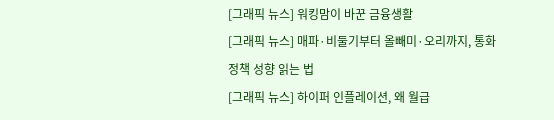[그래픽 뉴스] 워킹맘이 바꾼 금융생활
[그래픽 뉴스] 매파·비둘기부터 올빼미·오리까지, 통화정책 성향 읽는 법
[그래픽 뉴스] 하이퍼 인플레이션, 왜 월급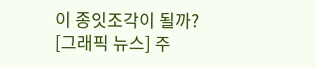이 종잇조각이 될까?
[그래픽 뉴스] 주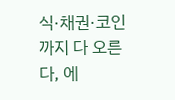식·채권·코인까지 다 오른다, 에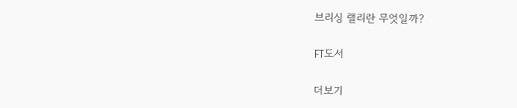브리싱 랠리란 무엇일까?

FT도서

더보기